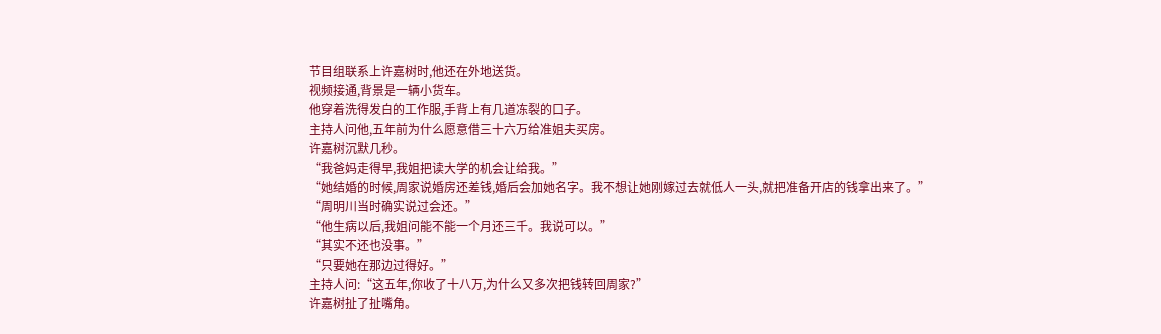节目组联系上许嘉树时,他还在外地送货。
视频接通,背景是一辆小货车。
他穿着洗得发白的工作服,手背上有几道冻裂的口子。
主持人问他,五年前为什么愿意借三十六万给准姐夫买房。
许嘉树沉默几秒。
“我爸妈走得早,我姐把读大学的机会让给我。”
“她结婚的时候,周家说婚房还差钱,婚后会加她名字。我不想让她刚嫁过去就低人一头,就把准备开店的钱拿出来了。”
“周明川当时确实说过会还。”
“他生病以后,我姐问能不能一个月还三千。我说可以。”
“其实不还也没事。”
“只要她在那边过得好。”
主持人问:“这五年,你收了十八万,为什么又多次把钱转回周家?”
许嘉树扯了扯嘴角。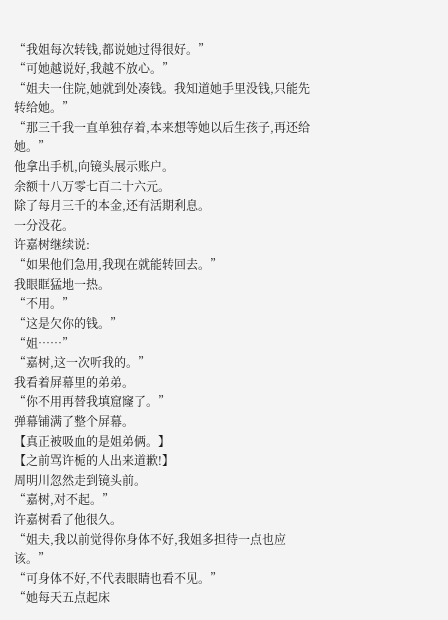“我姐每次转钱,都说她过得很好。”
“可她越说好,我越不放心。”
“姐夫一住院,她就到处凑钱。我知道她手里没钱,只能先转给她。”
“那三千我一直单独存着,本来想等她以后生孩子,再还给她。”
他拿出手机,向镜头展示账户。
余额十八万零七百二十六元。
除了每月三千的本金,还有活期利息。
一分没花。
许嘉树继续说:
“如果他们急用,我现在就能转回去。”
我眼眶猛地一热。
“不用。”
“这是欠你的钱。”
“姐……”
“嘉树,这一次听我的。”
我看着屏幕里的弟弟。
“你不用再替我填窟窿了。”
弹幕铺满了整个屏幕。
【真正被吸血的是姐弟俩。】
【之前骂许栀的人出来道歉!】
周明川忽然走到镜头前。
“嘉树,对不起。”
许嘉树看了他很久。
“姐夫,我以前觉得你身体不好,我姐多担待一点也应该。”
“可身体不好,不代表眼睛也看不见。”
“她每天五点起床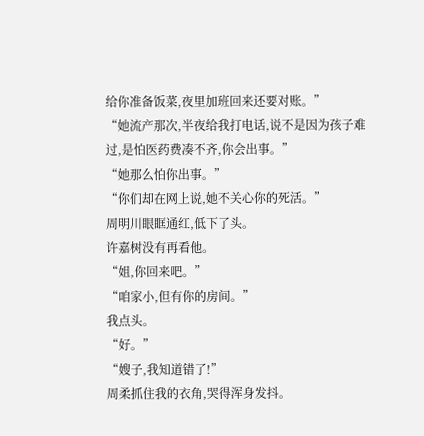给你准备饭菜,夜里加班回来还要对账。”
“她流产那次,半夜给我打电话,说不是因为孩子难过,是怕医药费凑不齐,你会出事。”
“她那么怕你出事。”
“你们却在网上说,她不关心你的死活。”
周明川眼眶通红,低下了头。
许嘉树没有再看他。
“姐,你回来吧。”
“咱家小,但有你的房间。”
我点头。
“好。”
“嫂子,我知道错了!”
周柔抓住我的衣角,哭得浑身发抖。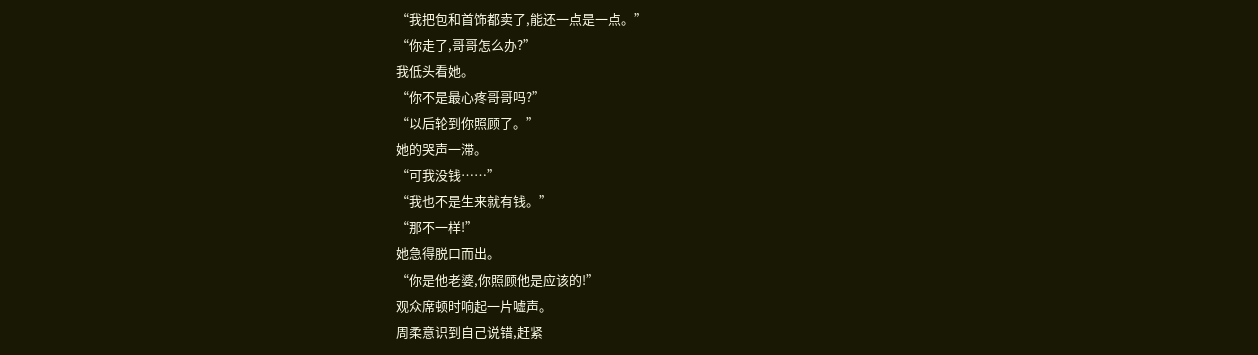“我把包和首饰都卖了,能还一点是一点。”
“你走了,哥哥怎么办?”
我低头看她。
“你不是最心疼哥哥吗?”
“以后轮到你照顾了。”
她的哭声一滞。
“可我没钱……”
“我也不是生来就有钱。”
“那不一样!”
她急得脱口而出。
“你是他老婆,你照顾他是应该的!”
观众席顿时响起一片嘘声。
周柔意识到自己说错,赶紧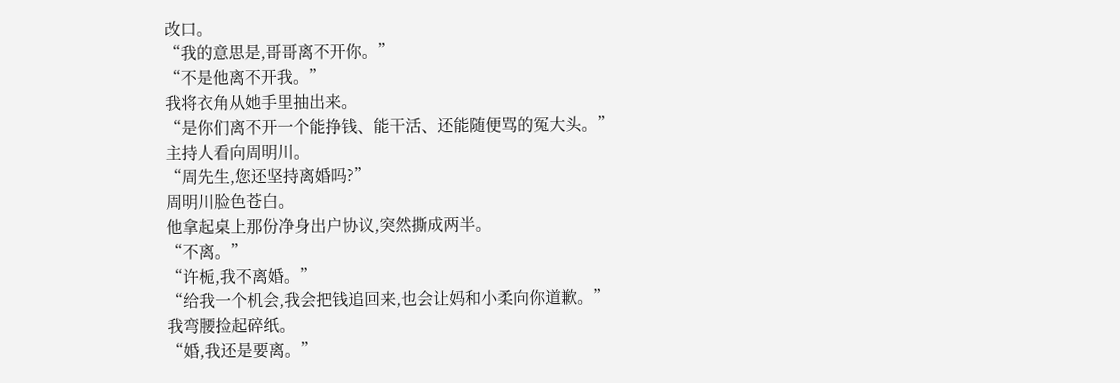改口。
“我的意思是,哥哥离不开你。”
“不是他离不开我。”
我将衣角从她手里抽出来。
“是你们离不开一个能挣钱、能干活、还能随便骂的冤大头。”
主持人看向周明川。
“周先生,您还坚持离婚吗?”
周明川脸色苍白。
他拿起桌上那份净身出户协议,突然撕成两半。
“不离。”
“许栀,我不离婚。”
“给我一个机会,我会把钱追回来,也会让妈和小柔向你道歉。”
我弯腰捡起碎纸。
“婚,我还是要离。”